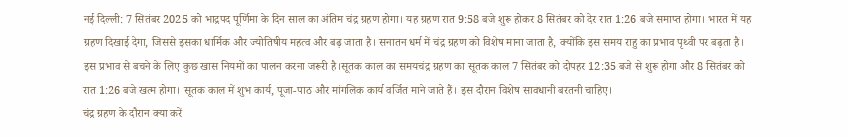नई दिल्ली: 7 सितंबर 2025 को भाद्रपद पूर्णिमा के दिन साल का अंतिम चंद्र ग्रहण होगा। यह ग्रहण रात 9:58 बजे शुरू होकर 8 सितंबर को देर रात 1:26 बजे समाप्त होगा। भारत में यह ग्रहण दिखाई देगा, जिससे इसका धार्मिक और ज्योतिषीय महत्व और बढ़ जाता है। सनातन धर्म में चंद्र ग्रहण को विशेष माना जाता है, क्योंकि इस समय राहु का प्रभाव पृथ्वी पर बढ़ता है। इस प्रभाव से बचने के लिए कुछ खास नियमों का पालन करना जरूरी है।सूतक काल का समयचंद्र ग्रहण का सूतक काल 7 सितंबर को दोपहर 12:35 बजे से शुरू होगा और 8 सितंबर को रात 1:26 बजे खत्म होगा। सूतक काल में शुभ कार्य, पूजा-पाठ और मांगलिक कार्य वर्जित माने जाते हैं। इस दौरान विशेष सावधानी बरतनी चाहिए।
चंद्र ग्रहण के दौरान क्या करें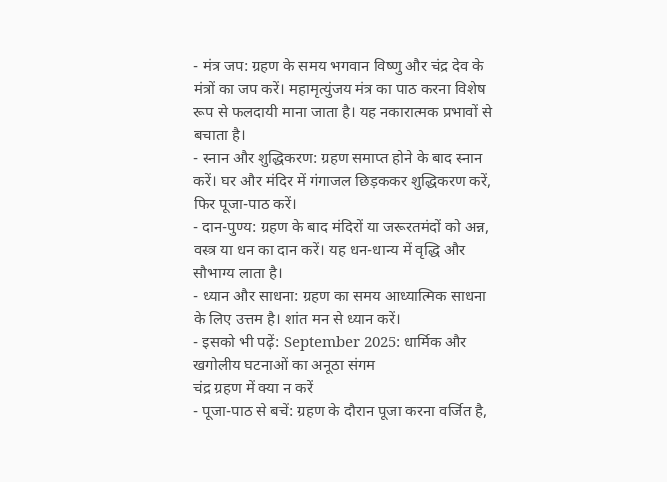- मंत्र जप: ग्रहण के समय भगवान विष्णु और चंद्र देव के मंत्रों का जप करें। महामृत्युंजय मंत्र का पाठ करना विशेष रूप से फलदायी माना जाता है। यह नकारात्मक प्रभावों से बचाता है।
- स्नान और शुद्धिकरण: ग्रहण समाप्त होने के बाद स्नान करें। घर और मंदिर में गंगाजल छिड़ककर शुद्धिकरण करें, फिर पूजा-पाठ करें।
- दान-पुण्य: ग्रहण के बाद मंदिरों या जरूरतमंदों को अन्न, वस्त्र या धन का दान करें। यह धन-धान्य में वृद्धि और सौभाग्य लाता है।
- ध्यान और साधना: ग्रहण का समय आध्यात्मिक साधना के लिए उत्तम है। शांत मन से ध्यान करें।
- इसको भी पढ़ें: September 2025: धार्मिक और खगोलीय घटनाओं का अनूठा संगम
चंद्र ग्रहण में क्या न करें
- पूजा-पाठ से बचें: ग्रहण के दौरान पूजा करना वर्जित है,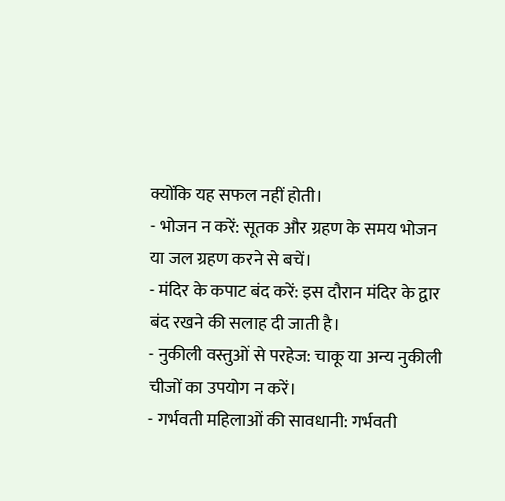क्योंकि यह सफल नहीं होती।
- भोजन न करें: सूतक और ग्रहण के समय भोजन या जल ग्रहण करने से बचें।
- मंदिर के कपाट बंद करें: इस दौरान मंदिर के द्वार बंद रखने की सलाह दी जाती है।
- नुकीली वस्तुओं से परहेज: चाकू या अन्य नुकीली चीजों का उपयोग न करें।
- गर्भवती महिलाओं की सावधानी: गर्भवती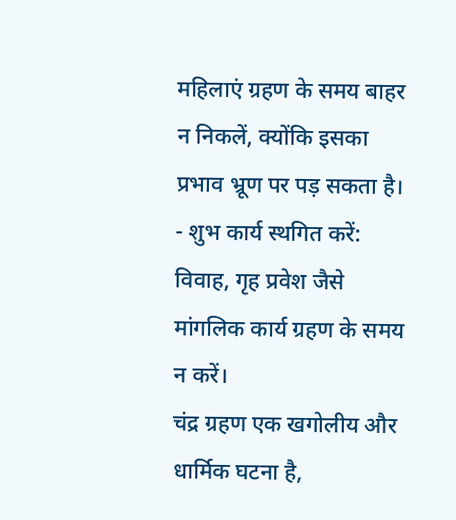महिलाएं ग्रहण के समय बाहर न निकलें, क्योंकि इसका प्रभाव भ्रूण पर पड़ सकता है।
- शुभ कार्य स्थगित करें: विवाह, गृह प्रवेश जैसे मांगलिक कार्य ग्रहण के समय न करें।
चंद्र ग्रहण एक खगोलीय और धार्मिक घटना है,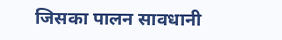जिसका पालन सावधानी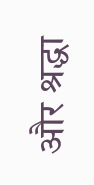और श्रद्धा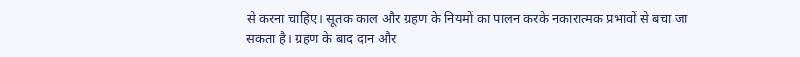से करना चाहिए। सूतक काल और ग्रहण के नियमों का पालन करके नकारात्मक प्रभावों से बचा जा सकता है। ग्रहण के बाद दान और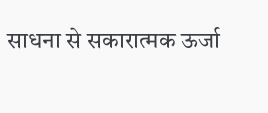साधना से सकारात्मक ऊर्जा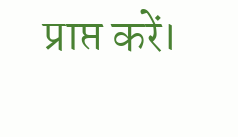प्राप्त करें।